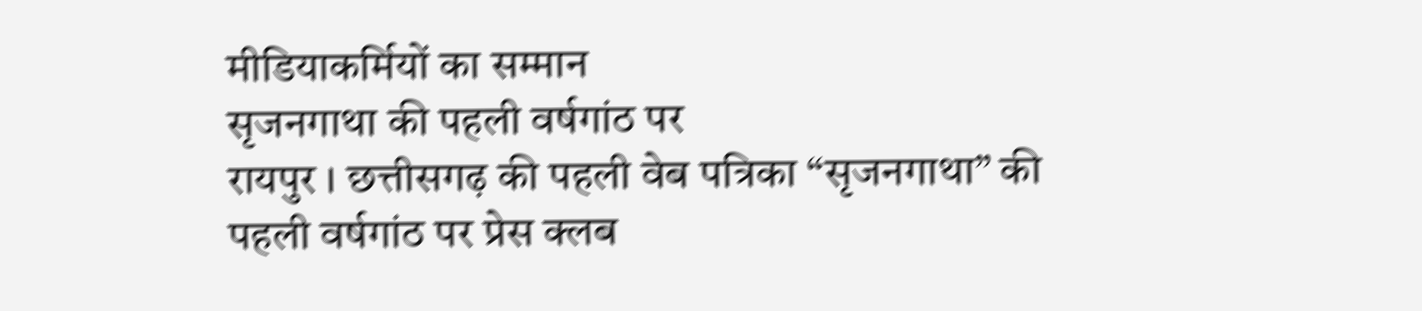मीडियाकर्मियों का सम्मान
सृजनगाथा की पहली वर्षगांठ पर
रायपुर । छत्तीसगढ़ की पहली वेब पत्रिका “सृजनगाथा” की पहली वर्षगांठ पर प्रेस क्लब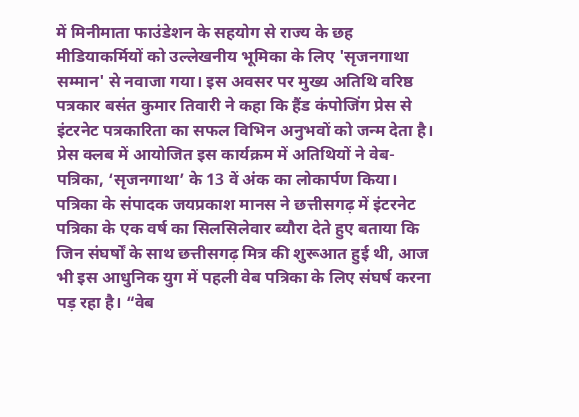में मिनीमाता फाउंडेशन के सहयोग से राज्य के छह मीडियाकर्मियों को उल्लेखनीय भूमिका के लिए 'सृजनगाथा सम्मान' से नवाजा गया। इस अवसर पर मुख्य अतिथि वरिष्ठ पत्रकार बसंत कुमार तिवारी ने कहा कि हैंड कंपोजिंग प्रेस से इंटरनेट पत्रकारिता का सफल विभिन अनुभवों को जन्म देता है।
प्रेस क्लब में आयोजित इस कार्यक्रम में अतिथियों ने वेब-पत्रिका, ‘सृजनगाथा’ के 13 वें अंक का लोकार्पण किया। पत्रिका के संपादक जयप्रकाश मानस ने छत्तीसगढ़ में इंटरनेट पत्रिका के एक वर्ष का सिलसिलेवार ब्यौरा देते हुए बताया कि जिन संघर्षों के साथ छत्तीसगढ़ मित्र की शुरूआत हुई थी, आज भी इस आधुनिक युग में पहली वेब पत्रिका के लिए संघर्ष करना पड़ रहा है। “वेब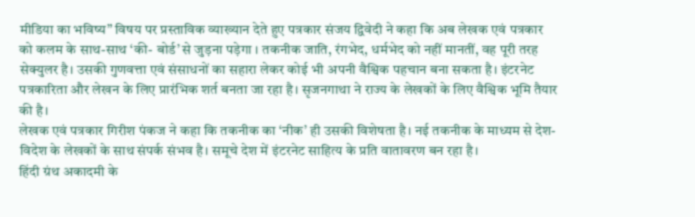मीडिया का भविष्य” विषय पर प्रस्ताविक व्याख्यान देते हुए पत्रकार संजय द्विवेदी ने कहा कि अब लेखक एवं पत्रकार को कलम के साथ-साथ ‘की- बोर्ड’ से जुड़ना पड़ेगा । तकनीक जाति, रंगभेद, धर्मभेद को नहीं मानतीं, वह पूरी तरह सेक्युलर है। उसकी गुणवत्ता एवं संसाधनों का सहारा लेकर कोई भी अपनी वैश्विक पहचान बना सकता है। इंटरनेट पत्रकारिता और लेखन के लिए प्रारंभिक शर्त बनता जा रहा है। सृजनगाथा ने राज्य के लेखकों के लिए वैश्विक भूमि तैयार की है।
लेखक एवं पत्रकार गिरीश पंकज ने कहा कि तकनीक का ‘नीक’ ही उसकी विशेषता है। नई तकनीक के माध्यम से देश-विदेश के लेखकों के साथ संपर्क संभव है। समूचे देश में इंटरनेट साहित्य के प्रति वातावरण बन रहा है।
हिंदी ग्रंथ अकादमी के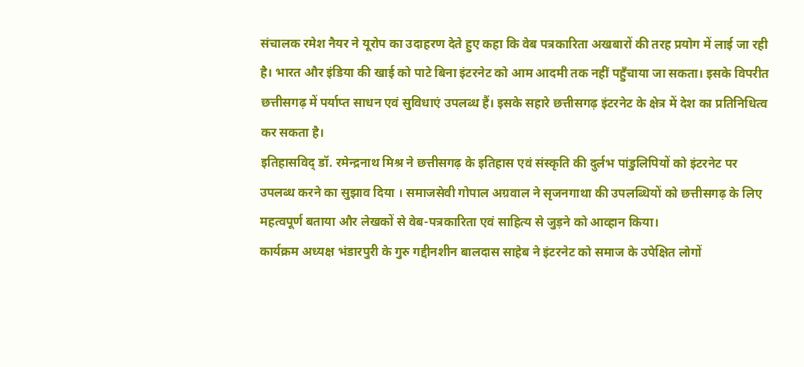संचालक रमेश नैयर ने यूरोप का उदाहरण देते हुए कहा कि वेब पत्रकारिता अखबारों की तरह प्रयोग में लाई जा रही है। भारत और इंडिया की खाई को पाटे बिना इंटरनेट को आम आदमी तक नहीं पहुँचाया जा सकता। इसके विपरीत छत्तीसगढ़ में पर्याप्त साधन एवं सुविधाएं उपलब्ध हैं। इसके सहारे छत्तीसगढ़ इंटरनेट के क्षेत्र में देश का प्रतिनिधित्व कर सकता है।
इतिहासविद् डॉ. रमेन्द्रनाथ मिश्र ने छत्तीसगढ़ के इतिहास एवं संस्कृति की दुर्लभ पांडुलिपियों को इंटरनेट पर उपलब्ध करने का सुझाव दिया । समाजसेवी गोपाल अग्रवाल ने सृजनगाथा की उपलब्धियों को छत्तीसगढ़ के लिए महत्वपूर्ण बताया और लेखकों से वेब-पत्रकारिता एवं साहित्य से जुड़ने को आव्हान किया।
कार्यक्रम अध्यक्ष भंडारपुरी के गुरु गद्दीनशीन बालदास साहेब ने इंटरनेट को समाज के उपेक्षित लोगों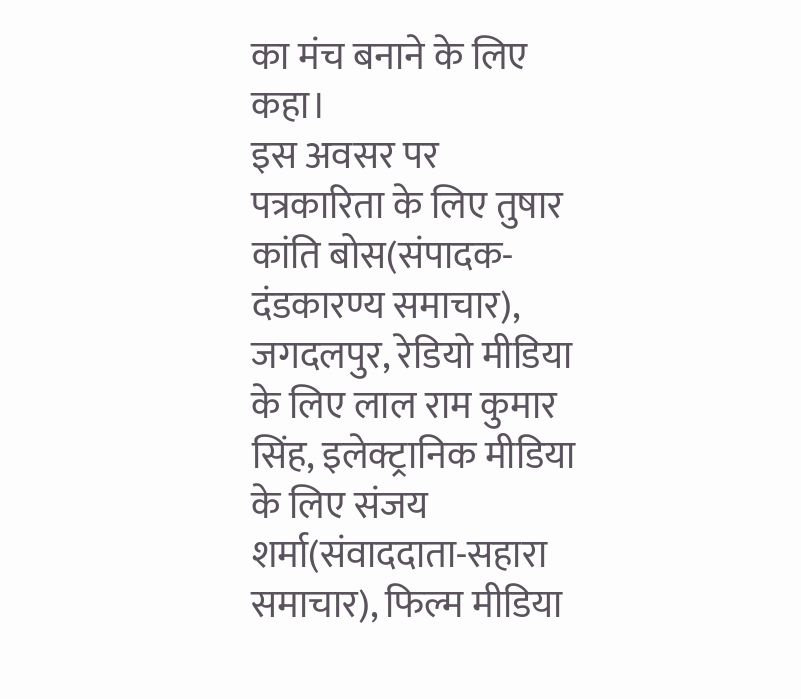का मंच बनाने के लिए कहा।
इस अवसर पर पत्रकारिता के लिए तुषार कांति बोस(संपादक-दंडकारण्य समाचार), जगदलपुर, रेडियो मीडिया के लिए लाल राम कुमार सिंह, इलेक्ट्रानिक मीडिया के लिए संजय शर्मा(संवाददाता-सहारा समाचार), फिल्म मीडिया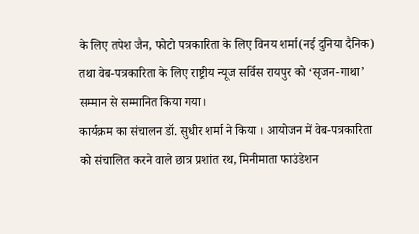के लिए तपेश जैन, फोटो पत्रकारिता के लिए विनय शर्मा(नई दुनिया दैनिक) तथा वेब-पत्रकारिता के लिए राष्ट्रीय न्यूज सर्विस रायपुर को ‘सृजन-गाथा’ सम्मान से सम्मानित किया गया।
कार्यक्रम का संचालन डॉ. सुधीर शर्मा ने किया । आयोजन में वेब-पत्रकारिता को संचालित करने वाले छात्र प्रशांत रथ, मिनीमाता फाउंडेशन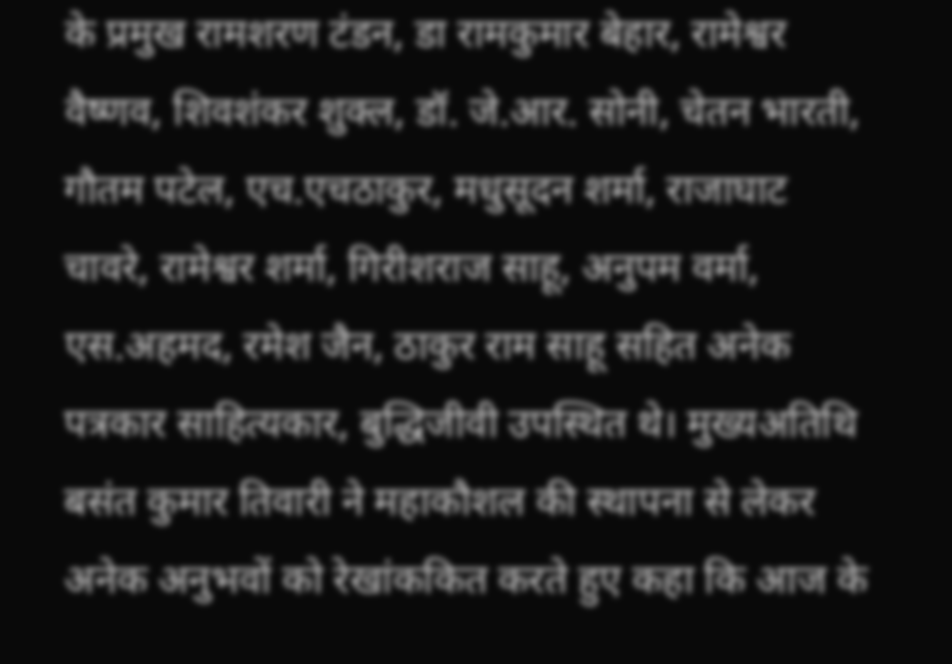के प्रमुख रामशरण टंडन, डा रामकुमार बेहार, रामेश्वर वैष्णव, शिवशंकर शुक्ल, डॉ. जे.आर. सोनी, चेतन भारती, गौतम पटेल, एच.एचठाकुर, मधुसूदन शर्मा, राजाघाट चावरे, रामेश्वर शर्मा, गिरीशराज साहू, अनुपम वर्मा, एस.अहमद, रमेश जैन, ठाकुर राम साहू सहित अनेक पत्रकार साहित्यकार, बुद्धिजीवी उपस्थित थे। मुख्यअतिथि बसंत कुमार तिवारी ने महाकौशल की स्थापना से लेकर अनेक अनुभवों को रेखांककित करते हुए कहा कि आज के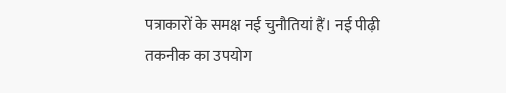पत्राकारों के समक्ष नई चुनौतियां हैं। नई पीढ़ी तकनीक का उपयोग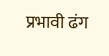प्रभावी ढंग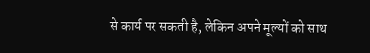से कार्य पर सकती है, लेकिन अपने मूल्यों को साथ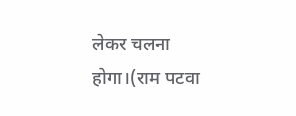लेकर चलना होगा।(राम पटवा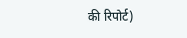की रिपोर्ट)